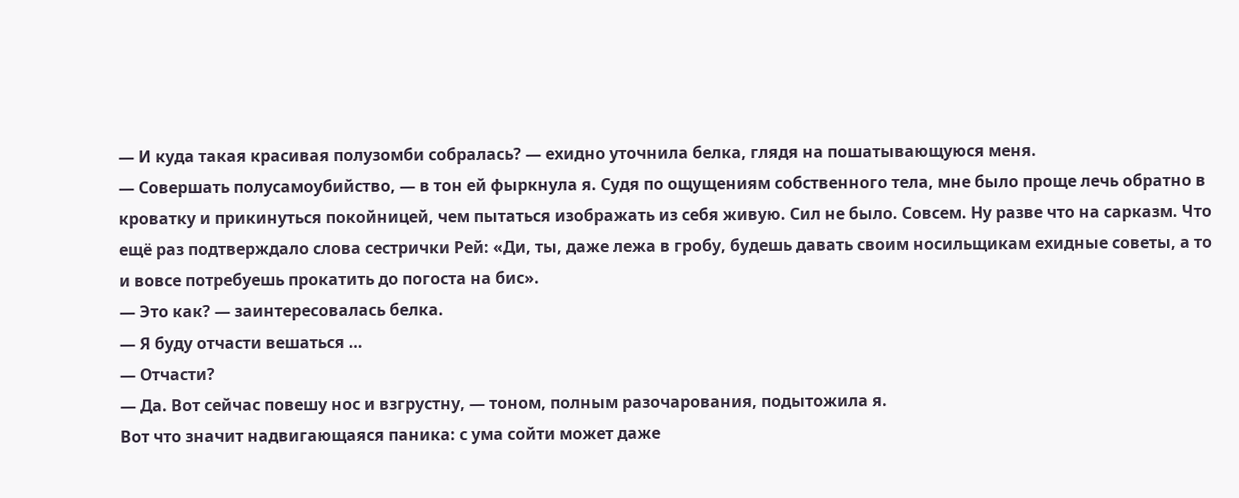— И куда такая красивая полузомби собралась? — ехидно уточнила белка, глядя на пошатывающуюся меня.
— Совершать полусамоубийство, — в тон ей фыркнула я. Судя по ощущениям собственного тела, мне было проще лечь обратно в кроватку и прикинуться покойницей, чем пытаться изображать из себя живую. Сил не было. Совсем. Ну разве что на сарказм. Что ещё раз подтверждало слова сестрички Рей: «Ди, ты, даже лежа в гробу, будешь давать своим носильщикам ехидные советы, а то и вовсе потребуешь прокатить до погоста на бис».
— Это как? — заинтересовалась белка.
— Я буду отчасти вешаться …
— Отчасти?
— Да. Вот сейчас повешу нос и взгрустну, — тоном, полным разочарования, подытожила я.
Вот что значит надвигающаяся паника: с ума сойти может даже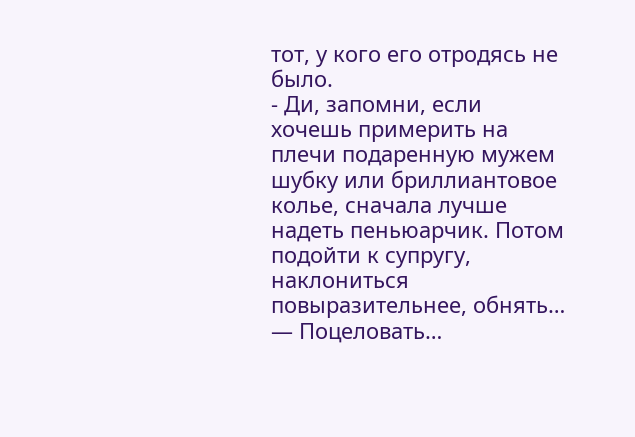тот, у кого его отродясь не было.
- Ди, запомни, если хочешь примерить на плечи подаренную мужем шубку или бриллиантовое колье, сначала лучше надеть пеньюарчик. Потом подойти к супругу, наклониться повыразительнее, обнять…
— Поцеловать…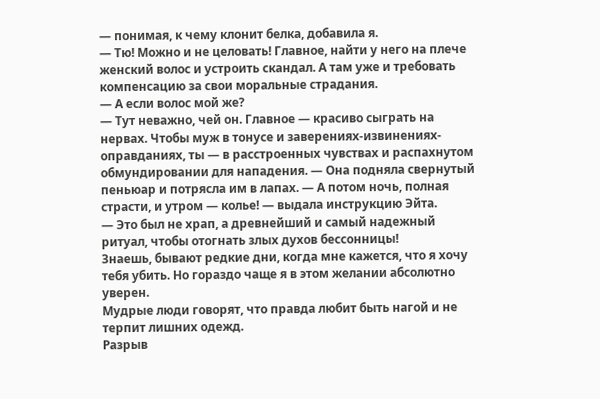— понимая, к чему клонит белка, добавила я.
— Тю! Можно и не целовать! Главное, найти у него на плече женский волос и устроить скандал. А там уже и требовать компенсацию за свои моральные страдания.
— Α если волос мой же?
— Тут неважно, чей он. Главное — красиво сыграть на нервах. Чтобы муж в тонусе и заверениях-извинениях-оправданиях, ты — в расстроенных чувствах и распахнутом обмундировании для нападения. — Она подняла свернутый пеньюар и потрясла им в лапах. — А потом ночь, полная страсти, и утром — колье! — выдала инструкцию Эйта.
— Это был не храп, а древнейший и самый надежный ритуал, чтобы отогнать злых духов бессонницы!
Знаешь, бывают редкие дни, когда мне кажется, что я хочу тебя убить. Но гораздо чаще я в этом желании абсолютно уверен.
Мудрые люди говорят, что правда любит быть нагой и не терпит лишних одежд.
Разрыв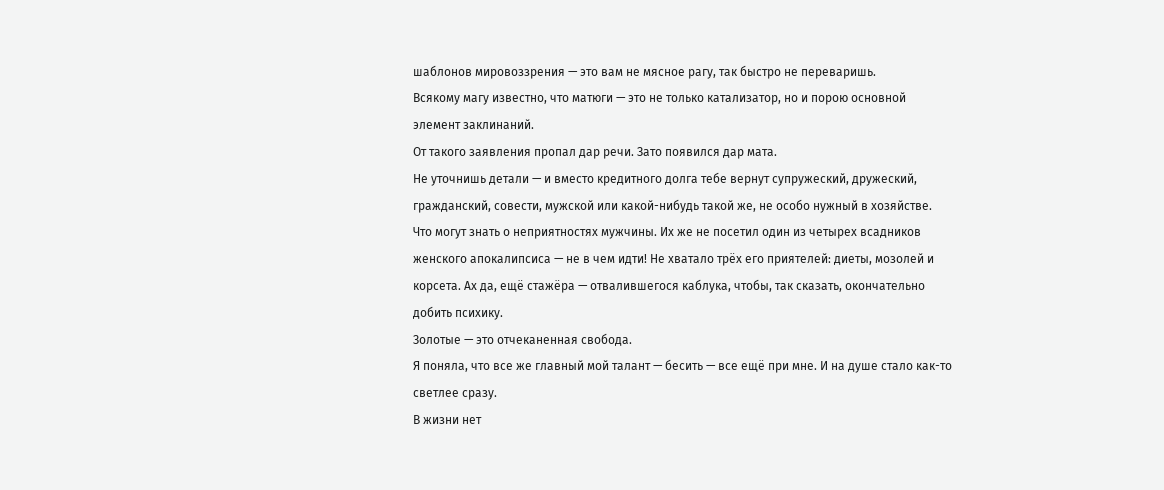шаблонов мировоззрения — это вам не мясное рагу, так быстро не переваришь.
Всякому магу известно, что матюги — это не только катализатор, но и порою основной элемент заклинаний.
От такого заявления пропал дар речи. Зато появился дар мата.
Не уточнишь детали — и вместо кредитного долга тебе вернут супружеский, дружеский, гражданский, совести, мужской или какой-нибудь такой же, не особо нужный в хозяйстве.
Что могут знать о неприятностях мужчины. Их же не посетил один из четырех всадников женского апокалипсиса — не в чем идти! Не хватало трёх его приятелей: диеты, мозолей и корсета. Ах да, ещё стажёра — отвалившегося каблука, чтобы, так сказать, окончательно добить психику.
Золотые — это отчеканенная свобода.
Я поняла, что все же главный мой талант — бесить — все ещё при мне. И на душе стало как-то светлее сразу.
В жизни нет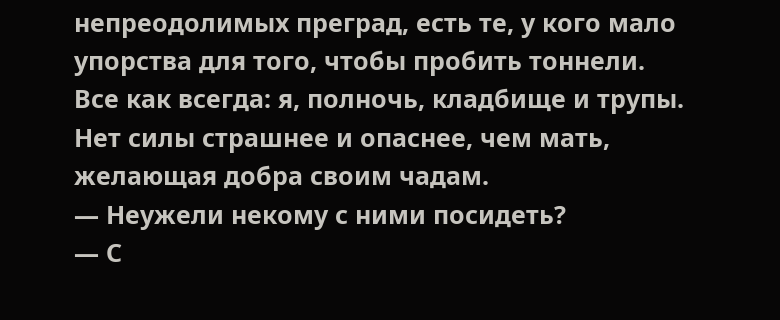непреодолимых преград, есть те, у кого мало упорства для того, чтобы пробить тоннели.
Все как всегда: я, полночь, кладбище и трупы.
Нет силы страшнее и опаснее, чем мать, желающая добра своим чадам.
— Неужели некому с ними посидеть?
— С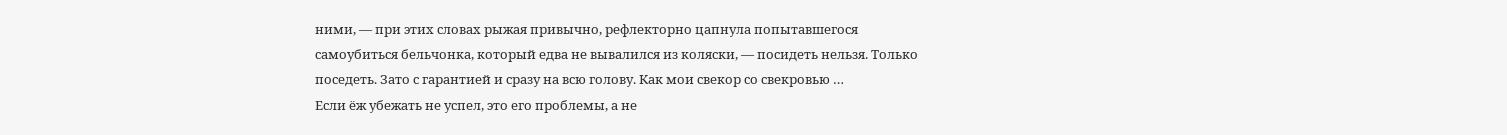ними, — при этих словах рыжая привычно, рефлекторно цапнула попытавшегося самоубиться бельчонка, который едва не вывалился из коляски, — посидеть нельзя. Только поседеть. Зато с гарантией и сразу на всю голову. Как мои свекор со свекровью …
Если ёж убежать не успел, это его проблемы, а не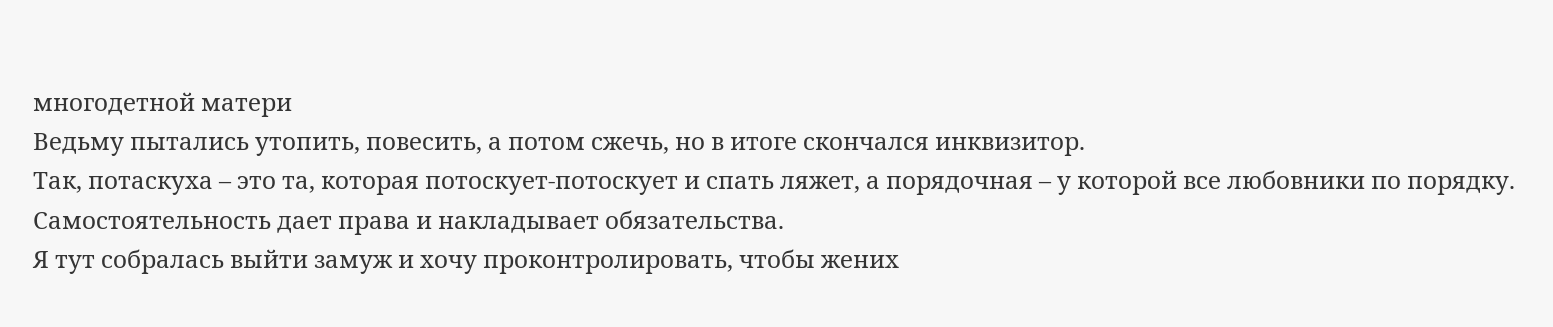многодетной матери
Ведьму пытались утопить, повесить, а потом сжечь, но в итоге скончался инквизитор.
Так, потаскуха – это та, которая потоскует-потоскует и спать ляжет, а порядочная – у которой все любовники по порядку.
Самостоятельность дает права и накладывает обязательства.
Я тут собралась выйти замуж и хочу проконтролировать, чтобы жених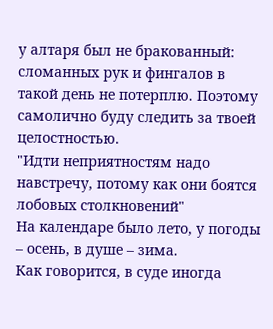у алтаря был не бракованный: сломанных рук и фингалов в такой день не потерплю. Поэтому самолично буду следить за твоей целостностью.
"Идти неприятностям надо навстречу, потому как они боятся лобовых столкновений"
На календаре было лето, у погоды – осень, в душе – зима.
Как говорится, в суде иногда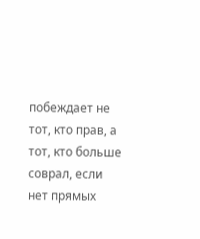побеждает не тот, кто прав, а тот, кто больше соврал, если нет прямых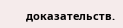доказательств.